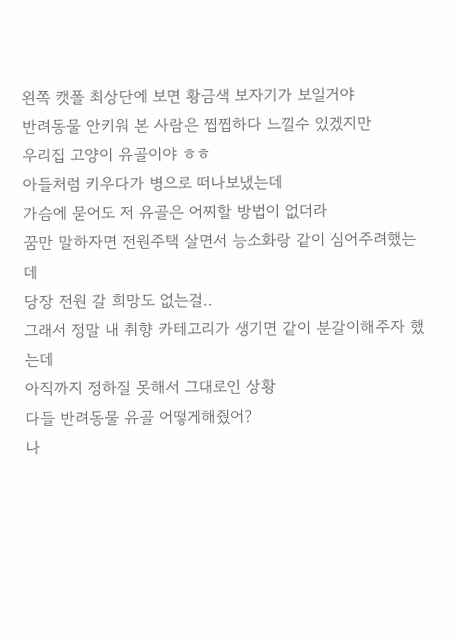왼쪽 캣폴 최상단에 보면 황금색 보자기가 보일거야
반려동물 안키워 본 사람은 찝찝하다 느낄수 있겠지만
우리집 고양이 유골이야 ㅎㅎ
아들처럼 키우다가 병으로 떠나보냈는데
가슴에 묻어도 저 유골은 어찌할 방법이 없더라
꿈만 말하자면 전원주택 살면서 능소화랑 같이 심어주려했는데
당장 전원 갈 희망도 없는걸..
그래서 정말 내 취향 카테고리가 생기면 같이 분갈이해주자 했는데
아직까지 정하질 못해서 그대로인 상황
다들 반려동물 유골 어떻게해줬어?
나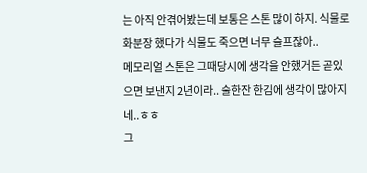는 아직 안겪어봤는데 보통은 스톤 많이 하지. 식물로 화분장 했다가 식물도 죽으면 너무 슬프잖아..
메모리얼 스톤은 그때당시에 생각을 안했거든 곧있으면 보낸지 2년이라.. 술한잔 한김에 생각이 많아지네..ㅎㅎ
그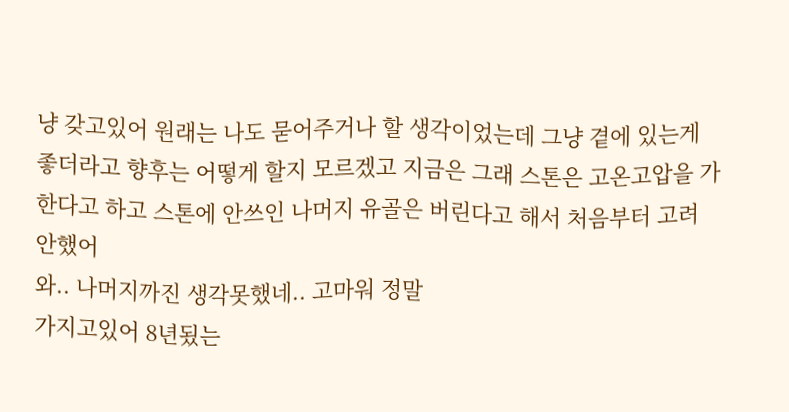냥 갖고있어 원래는 나도 묻어주거나 할 생각이었는데 그냥 곁에 있는게 좋더라고 향후는 어떻게 할지 모르겠고 지금은 그래 스톤은 고온고압을 가한다고 하고 스톤에 안쓰인 나머지 유골은 버린다고 해서 처음부터 고려 안했어
와.. 나머지까진 생각못했네.. 고마워 정말
가지고있어 8년됬는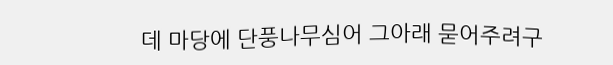데 마당에 단풍나무심어 그아래 묻어주려구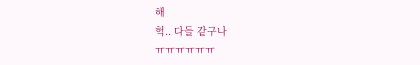해
헉.. 다들 같구나
ㅠㅠㅠㅠㅠㅠ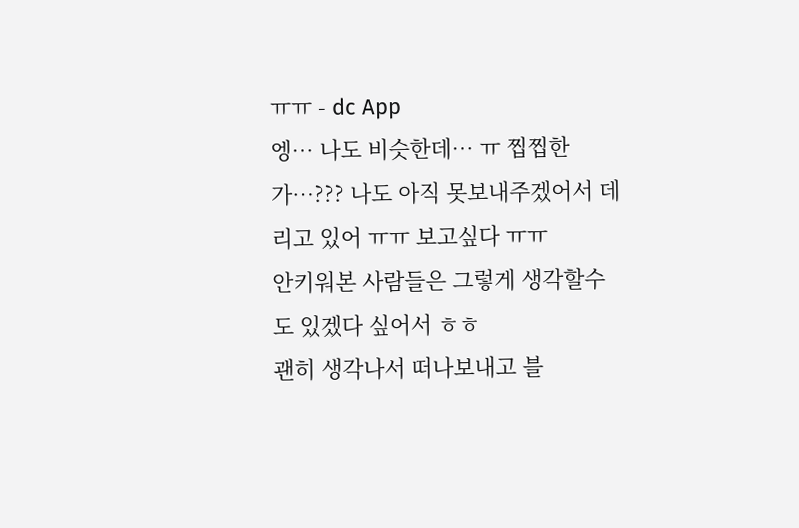ㅠㅠ - dc App
엥… 나도 비슷한데… ㅠ 찝찝한가…??? 나도 아직 못보내주겠어서 데리고 있어 ㅠㅠ 보고싶다 ㅠㅠ
안키워본 사람들은 그렇게 생각할수도 있겠다 싶어서 ㅎㅎ
괜히 생각나서 떠나보내고 블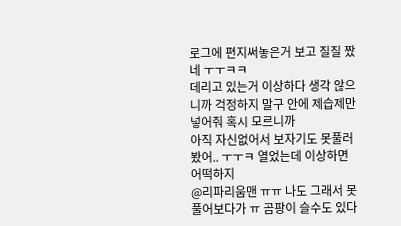로그에 편지써놓은거 보고 질질 짰네 ㅜㅜㅋㅋ
데리고 있는거 이상하다 생각 않으니까 걱정하지 말구 안에 제습제만 넣어줘 혹시 모르니까
아직 자신없어서 보자기도 못풀러봤어.. ㅜㅜㅋ 열었는데 이상하면 어떡하지
@리파리움맨 ㅠㅠ 나도 그래서 못풀어보다가 ㅠ 곰팡이 슬수도 있다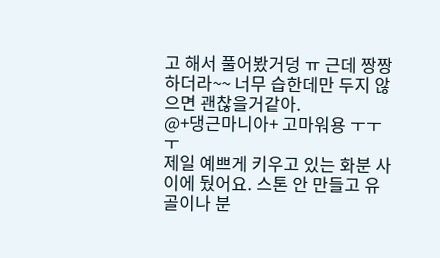고 해서 풀어봤거덩 ㅠ 근데 짱짱하더라~~ 너무 습한데만 두지 않으면 괜찮을거같아.
@+댕근마니아+ 고마워용 ㅜㅜㅜ
제일 예쁘게 키우고 있는 화분 사이에 뒀어요. 스톤 안 만들고 유골이나 분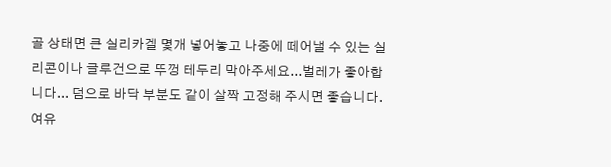골 상태면 큰 실리카겔 몇개 넣어놓고 나중에 떼어낼 수 있는 실리콘이나 글루건으로 뚜껑 테두리 막아주세요...벌레가 좋아합니다... 덤으로 바닥 부분도 같이 살짝 고정해 주시면 좋습니다. 여유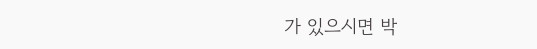가 있으시면 박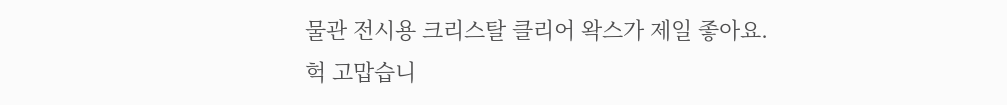물관 전시용 크리스탈 클리어 왁스가 제일 좋아요.
헉 고맙습니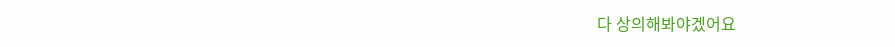다 상의해봐야겠어요